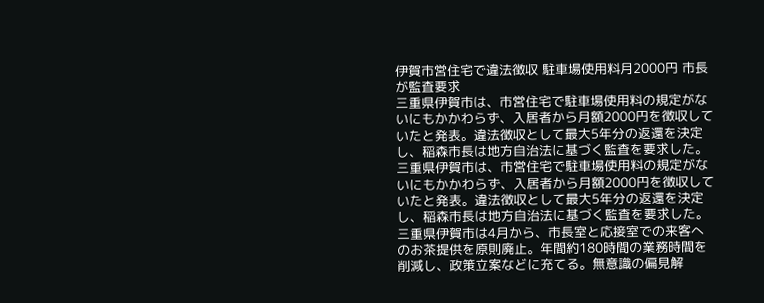伊賀市営住宅で違法徴収 駐車場使用料月2000円 市長が監査要求
三重県伊賀市は、市営住宅で駐車場使用料の規定がないにもかかわらず、入居者から月額2000円を徴収していたと発表。違法徴収として最大5年分の返還を決定し、稲森市長は地方自治法に基づく監査を要求した。
三重県伊賀市は、市営住宅で駐車場使用料の規定がないにもかかわらず、入居者から月額2000円を徴収していたと発表。違法徴収として最大5年分の返還を決定し、稲森市長は地方自治法に基づく監査を要求した。
三重県伊賀市は4月から、市長室と応接室での来客へのお茶提供を原則廃止。年間約180時間の業務時間を削減し、政策立案などに充てる。無意識の偏見解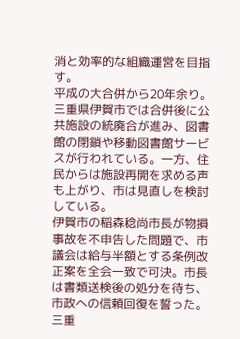消と効率的な組織運営を目指す。
平成の大合併から20年余り。三重県伊賀市では合併後に公共施設の統廃合が進み、図書館の閉鎖や移動図書館サービスが行われている。一方、住民からは施設再開を求める声も上がり、市は見直しを検討している。
伊賀市の稲森稔尚市長が物損事故を不申告した問題で、市議会は給与半額とする条例改正案を全会一致で可決。市長は書類送検後の処分を待ち、市政への信頼回復を誓った。
三重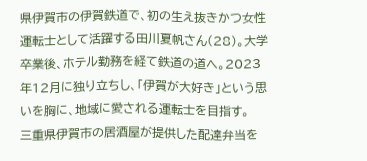県伊賀市の伊賀鉄道で、初の生え抜きかつ女性運転士として活躍する田川夏帆さん(28)。大学卒業後、ホテル勤務を経て鉄道の道へ。2023年12月に独り立ちし、「伊賀が大好き」という思いを胸に、地域に愛される運転士を目指す。
三重県伊賀市の居酒屋が提供した配達弁当を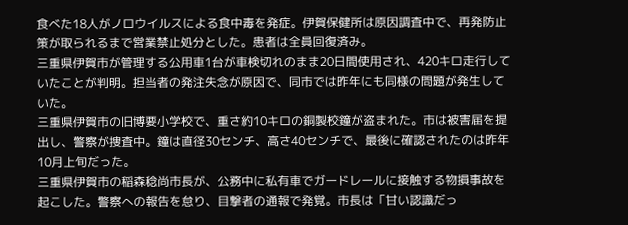食べた18人がノロウイルスによる食中毒を発症。伊賀保健所は原因調査中で、再発防止策が取られるまで営業禁止処分とした。患者は全員回復済み。
三重県伊賀市が管理する公用車1台が車検切れのまま20日間使用され、420キロ走行していたことが判明。担当者の発注失念が原因で、同市では昨年にも同様の問題が発生していた。
三重県伊賀市の旧博要小学校で、重さ約10キロの銅製校鐘が盗まれた。市は被害届を提出し、警察が捜査中。鐘は直径30センチ、高さ40センチで、最後に確認されたのは昨年10月上旬だった。
三重県伊賀市の稲森稔尚市長が、公務中に私有車でガードレールに接触する物損事故を起こした。警察への報告を怠り、目撃者の通報で発覚。市長は「甘い認識だっ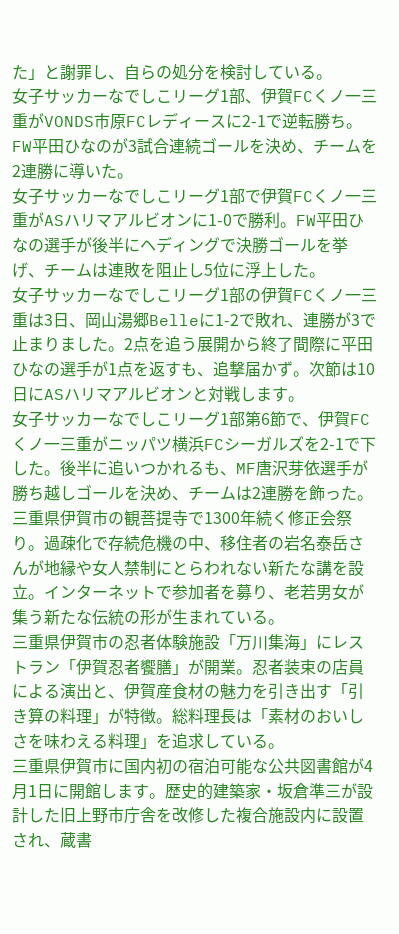た」と謝罪し、自らの処分を検討している。
女子サッカーなでしこリーグ1部、伊賀FCくノ一三重がVONDS市原FCレディースに2-1で逆転勝ち。FW平田ひなのが3試合連続ゴールを決め、チームを2連勝に導いた。
女子サッカーなでしこリーグ1部で伊賀FCくノ一三重がASハリマアルビオンに1-0で勝利。FW平田ひなの選手が後半にヘディングで決勝ゴールを挙げ、チームは連敗を阻止し5位に浮上した。
女子サッカーなでしこリーグ1部の伊賀FCくノ一三重は3日、岡山湯郷Belleに1-2で敗れ、連勝が3で止まりました。2点を追う展開から終了間際に平田ひなの選手が1点を返すも、追撃届かず。次節は10日にASハリマアルビオンと対戦します。
女子サッカーなでしこリーグ1部第6節で、伊賀FCくノ一三重がニッパツ横浜FCシーガルズを2-1で下した。後半に追いつかれるも、MF唐沢芽依選手が勝ち越しゴールを決め、チームは2連勝を飾った。
三重県伊賀市の観菩提寺で1300年続く修正会祭り。過疎化で存続危機の中、移住者の岩名泰岳さんが地縁や女人禁制にとらわれない新たな講を設立。インターネットで参加者を募り、老若男女が集う新たな伝統の形が生まれている。
三重県伊賀市の忍者体験施設「万川集海」にレストラン「伊賀忍者饗膳」が開業。忍者装束の店員による演出と、伊賀産食材の魅力を引き出す「引き算の料理」が特徴。総料理長は「素材のおいしさを味わえる料理」を追求している。
三重県伊賀市に国内初の宿泊可能な公共図書館が4月1日に開館します。歴史的建築家・坂倉準三が設計した旧上野市庁舎を改修した複合施設内に設置され、蔵書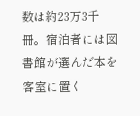数は約23万3千冊。宿泊者には図書館が選んだ本を客室に置く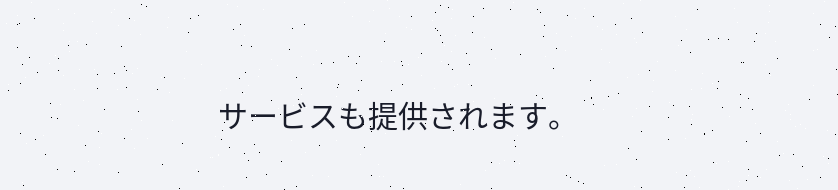サービスも提供されます。